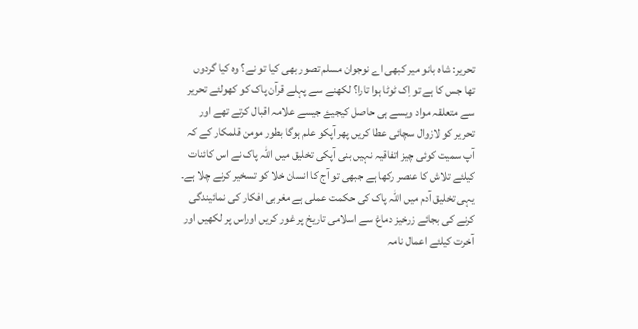تحریر: شاہ بانو میر کبھی اے نوجوان مسلم تصور بھی کیا تو نے؟ وہ کیا گردوں تھا جس کا ہے تو اِک ٹوٹا ہوا تارا؟ لکھنے سے پہلے قرآن پاک کو کھولئے تحریر سے متعلقہ مواد ویسے ہی حاصل کیجیۓ جیسے علامہ اقبال کرتے تھے اور تحریر کو لازوال سچائی عطا کریں پھر آپکو علم ہوگا بطور مومن قلمکار کے کہ آپ سمیت کوئی چیز اتفاقیہ نہیں بنی آپکی تخلیق میں اللہ پاک نے اس کائنات کیلئے تلاش کا عنصر رکھا ہے جبھی تو آج کا انسان خلا کو تسخیر کرنے چلا ہے۔
یہی تخلیق آدم میں اللہ پاک کی حکمت عملی ہے مغربی افکار کی نمائیندگی کرنے کی بجائے زرخیز دماغ سے اسلامی تاریخ پر غور کریں اوراس پر لکھیں اور آخرت کیلئے اعمال نامہ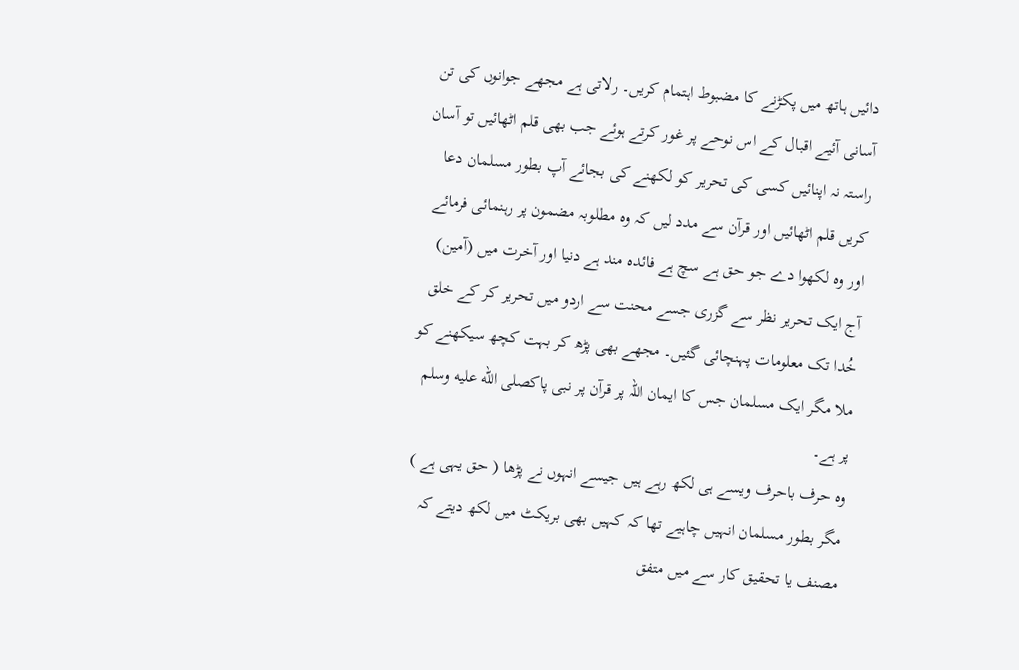دائیں ہاتھ میں پکڑنے کا مضبوط اہتمام کریں۔ رلاتی ہے مجھے جوانوں کی تن آسانی آئیے اقبال کے اس نوحے پر غور کرتے ہوئے جب بھی قلم اٹھائیں تو آسان راستہ نہ اپنائیں کسی کی تحریر کو لکھنے کی بجائے آپ بطور مسلمان دعا کریں قلم اٹھائیں اور قرآن سے مدد لیں کہ وہ مطلوبہ مضمون پر رہنمائی فرمائے اور وہ لکھوا دے جو حق ہے سچ ہے فائدہ مند ہے دنیا اور آخرت میں (آمین) آج ایک تحریر نظر سے گزری جسے محنت سے اردو میں تحریر کر کے خلق خُدا تک معلومات پہنچائی گئیں۔ مجھے بھی پڑھ کر بہت کچھ سیکھنے کو ملا مگر ایک مسلمان جس کا ایمان اللہ پر قرآن پر نبی پاکصلى الله عليه وسلم پر ہے۔
وہ حرف باحرف ویسے ہی لکھ رہے ہیں جیسے انہوں نے پڑھا ( حق یہی ہے ) مگر بطور مسلمان انہیں چاہیے تھا کہ کہیں بھی بریکٹ میں لکھ دیتے کہ مصنف یا تحقیق کار سے میں متفق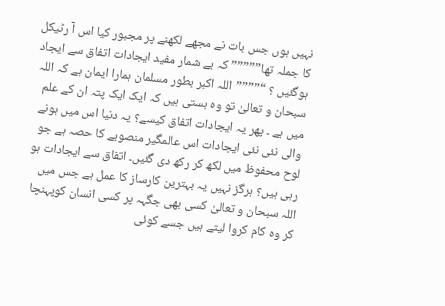نہیں ہوں جس بات نے مجھے لکھنے پر مجبور کیا اس آ رٹیکل کا جملہ تھا””””” کہ بے شمار مفید ایجادات اتفاق سے ایجاد ہوگئیں ؟ “””””اللہ اکبر بطور مسلمان ہمارا ایمان ہے کہ اللہ سبحان و تعالیٰ تو وہ ہستی ہیں کہ ایک ایک پتہ ان کے علم میں ہے ۔ پھر یہ ایجادات اتفاق کیسے؟ یہ دنیا اس میں ہونے والی نئی نئی ایجادات اس عالمگیر منصوبے کا حصہ ہے جو لوح محفوظ میں لکھ کر رکھ دی گئیں۔ اتفاق سے ایجادات ہو رہی ہیں؟ ہرگز نہیں یہ بہترین کارساز کا عمل ہے جس میں اللہ سبحان و تعالیٰ کسی بھی جگہہ پر کسی انسان کوپہنچا کر وہ کام کروا لیتے ہیں جسے کوئی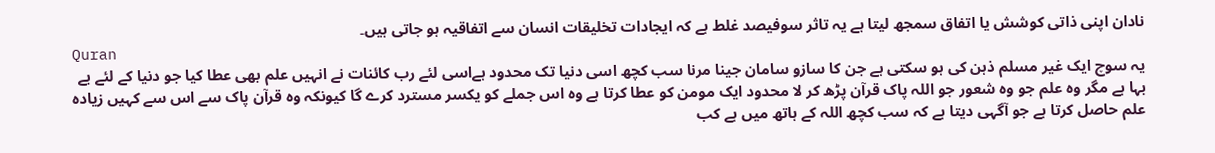نادان اپنی ذاتی کوشش یا اتفاق سمجھ لیتا ہے یہ تاثر سوفیصد غلط ہے کہ ایجادات تخلیقات انسان سے اتفاقیہ ہو جاتی ہیں۔
Quran
یہ سوچ ایک غیر مسلم ذہن کی ہو سکتی ہے جن کا سازو سامان جینا مرنا سب کچھ اسی دنیا تک محدود ہےاسی لئے رب کائنات نے انہیں علم بھی عطا کیا جو دنیا کے لئے بے بہا ہے مگر وہ علم جو وہ شعور جو اللہ پاک قرآن پڑھ کر لا محدود ایک مومن کو عطا کرتا ہے وہ اس جملے کو یکسر مسترد کرے گا کیونکہ وہ قرآن پاک سے اس سے کہیں زیادہ علم حاصل کرتا ہے جو آگہی دیتا ہے کہ سب کچھ اللہ کے ہاتھ میں ہے کب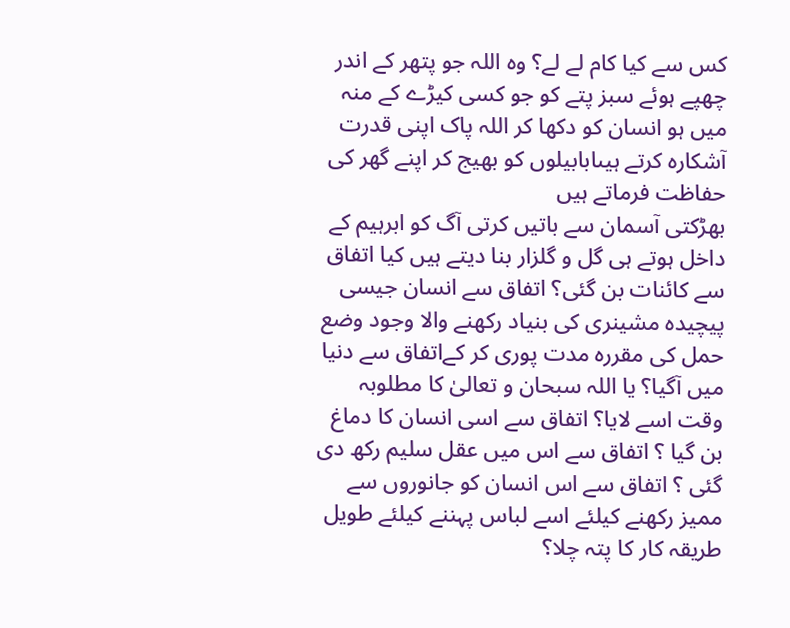کس سے کیا کام لے لے؟ وہ اللہ جو پتھر کے اندر چھپے ہوئے سبز پتے کو جو کسی کیڑے کے منہ میں ہو انسان کو دکھا کر اللہ پاک اپنی قدرت آشکارہ کرتے ہیںابابیلوں کو بھیج کر اپنے گھر کی حفاظت فرماتے ہیں
بھڑکتی آسمان سے باتیں کرتی آگ کو ابرہیم کے داخل ہوتے ہی گل و گلزار بنا دیتے ہیں کیا اتفاق سے کائنات بن گئی؟ اتفاق سے انسان جیسی پیچیدہ مشینری کی بنیاد رکھنے والا وجود وضع حمل کی مقررہ مدت پوری کر کےاتفاق سے دنیا میں آگیا؟ یا اللہ سبحان و تعالیٰ کا مطلوبہ وقت اسے لایا؟ اتفاق سے اسی انسان کا دماغ بن گیا ؟ اتفاق سے اس میں عقل سلیم رکھ دی گئی ؟ اتفاق سے اس انسان کو جانوروں سے ممیز رکھنے کیلئے اسے لباس پہننے کیلئے طویل طریقہ کار کا پتہ چلا؟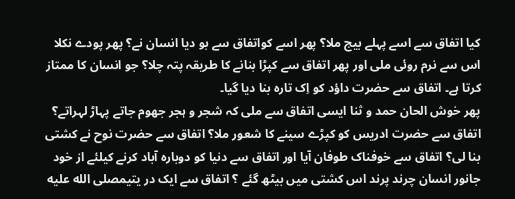کیا اتفاق سے اسے پہلے بیج ملا؟ پھر اسے کواتفاق سے بو دیا انسان نے؟ پھر پودے نکلا اس سے نرم روئی ملی اور پھر اتفاق سے کپڑا بنانے کا طریقہ پتہ چلا؟ جو انسان کا ممتاز کرتا ہے۔ اتفاق سے حضرت داؤد کو اِک تارہ بنا دیا گیا۔
پھر خوش الحان حمد و ثنا ایسی اتفاق سے ملی کہ شجر و ہجر جھوم جاتے پہاڑ لہراتے؟ اتفاق سے حضرت ادریس کو کپڑے سینے کا شعور ملا؟ اتفاق سے حضرت نوح نے کشتی بنا لی؟ اتفاق سے خوفناک طوفان آیا اور اتفاق سے دنیا کو دوبارہ آباد کرنے کیلئے از خود جانور انسان چرند پرند اس کشتی میں بیٹھ گئے ؟ اتفاق سے ایک در یتیمصلى الله عليه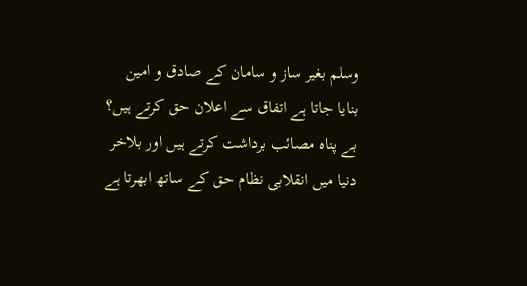وسلم بغیر ساز و سامان کے صادق و امین بنایا جاتا ہے اتفاق سے اعلان حق کرتے ہیں؟ بے پناہ مصائب برداشت کرتے ہیں اور بلاخر دنیا میں انقلابی نظام حق کے ساتھ ابھرتا ہے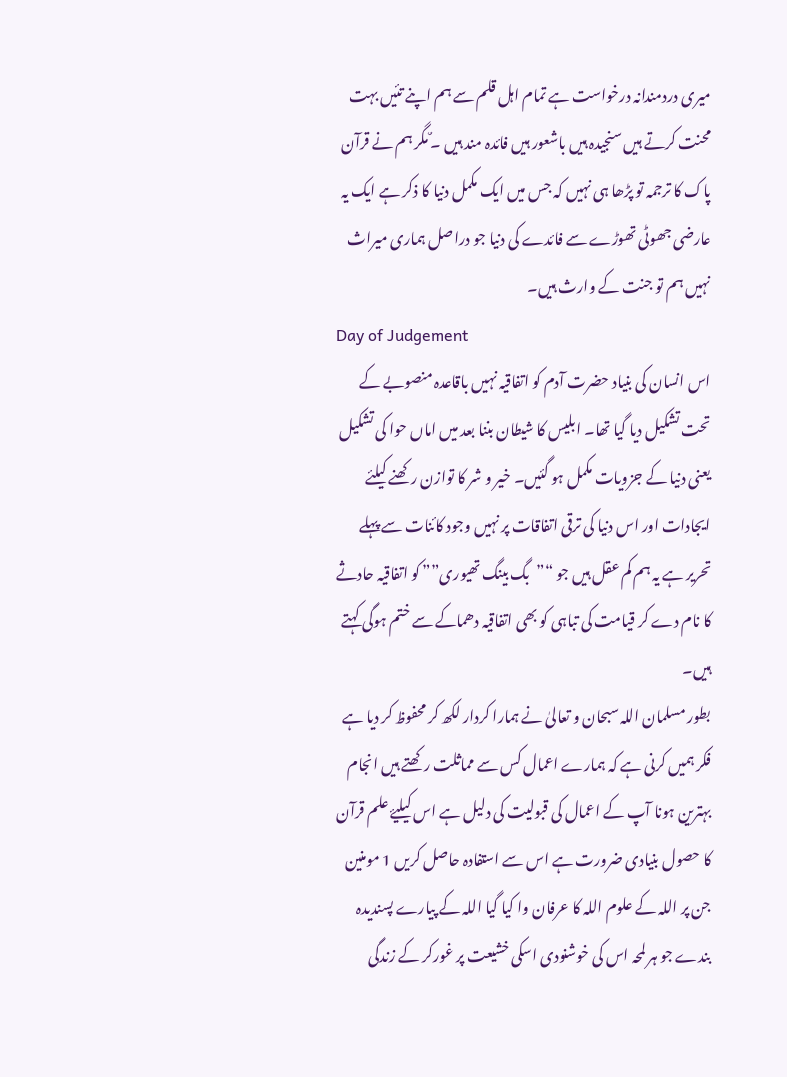میری دردمندانہ درخواست ہے تمام اہل قلم سے ہم اپنے تئیں بہت محنت کرتے ہیں سنجیدہ ہیں باشعور ہیں فائدہ مند ہیں ۔ٌ مگر ہم نے قرآن پاک کا ترجمہ تو پڑھا ہی نہیں کہ جس میں ایک مکمل دنیا کا ذکر ہے ایک یہ عارضی جھوٹی تھوڑے سے فائدے کی دنیا جو دراصل ہماری میراث نہیں ہم تو جنت کے وارث ہیں۔
Day of Judgement
اس انسان کی بنیاد حضرت آدم کو اتفاقیہ نہیں باقاعدہ منصوبے کے تحت تشکیل دیا گیا تھا۔ ابلیس کا شیطان بننا بعد میں اماں حوا کی تشکیل یعنی دنیا کے جزویات مکمل ہو گئیں۔ خیر و شر کا توازن رکھنے کیلئے ایجادات اور اس دنیا کی ترقی اتفاقات پر نہیں وجود کائنات سے پہلے تحریر ہے یہ ہم کم عقل ہیں جو “”بگ بینگ تھیوری”” کو اتفاقیہ حادثے کا نام دے کر قیامت کی تباہی کو بھی اتفاقیہ دھماکے سے ختم ہوگی کہتے ہیں۔
بطور مسلمان اللہ سبحان و تعالیٰ نے ہمارا کردار لکھ کر محفوظ کر دیا ہے فکر ہمیں کرنی ہے کہ ہمارے اعمال کس سے مماثلت رکھتے ہیں انجام بہترین ہونا آپ کے اعمال کی قبولیت کی دلیل ہے اس کیلیۓ علم قرآن کا حصول بنیادی ضرورت ہے اس سے استفادہ حاصل کریں 1 مومنین جن پر اللہ کے علوم اللہ کا عرفان وا کیا گیا اللہ کے پیارے پسندیدہ بندے جو ہر لمحہ اس کی خوشنودی اسکی خشیعت پر غورکر کے زندگی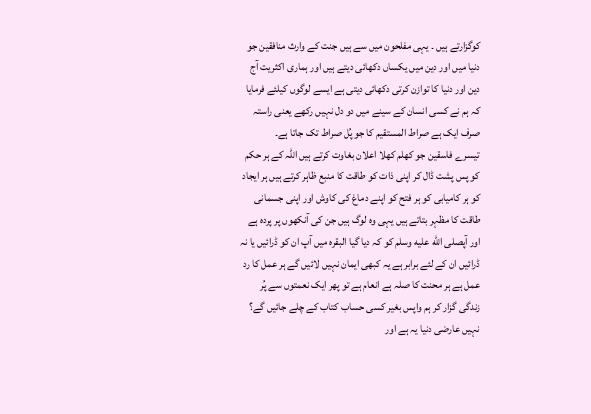کوگزارتے ہیں ۔ یہی مفلحون میں سے ہیں جنت کے وارث منافقین جو دنیا میں اور دین میں یکساں دکھائی دیتے ہیں اور ہماری اکثریت آج دین اور دنیا کا توازن کرتی دکھائی دیتی ہے ایسے لوگوں کیلئے فرمایا کہ ہم نے کسی انسان کے سینے میں دو دل نہیں رکھے یعنی راستہ صرف ایک ہے صراط المستقیم کا جو پُل صراط تک جاتا ہے۔
تیسرے فاسقین جو کھلم کھلا اعلان بغاوت کرتے ہیں اللہ کے ہر حکم کو پس پشت ڈال کر اپنی ذات کو طاقت کا منبع ظاہر کرتے ہیں ہر ایجاد کو ہر کامیابی کو ہر فتح کو اپنے دماغ کی کاوش اور اپنی جسمانی طاقت کا مظہر بتاتے ہیں یہی وہ لوگ ہیں جن کی آنکھوں پر پردہ ہے اور آپصلى الله عليه وسلم کو کہ دیا گیا البقرہ میں آپ ان کو ڈرائیں یا نہ ڈرائیں ان کے لئے برابر ہے یہ کبھی ایمان نہیں لائیں گے ہر عمل کا رد عمل ہے ہر محنت کا صلہ ہے انعام ہے تو پھر ایک نعمتوں سے پُر زندگی گزار کر ہم واپس بغیر کسی حساب کتاب کے چلے جائیں گے؟ نہیں عارضی دنیا یہ ہے اور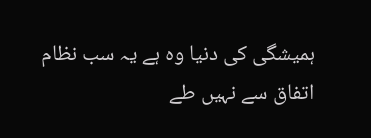ہمیشگی کی دنیا وہ ہے یہ سب نظام اتفاق سے نہیں طے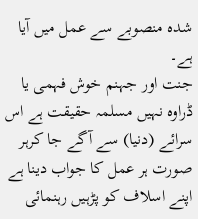شدہ منصوبے سے عمل میں آیا ہے۔
جنت اور جہنم خوش فہمی یا ڈراوہ نہیں مسلمہ حقیقت ہے اس سرائے (دنیا) سے آگے جا کرہر صورت ہر عمل کا جواب دینا ہے اپنے اسلاف کو پڑہیں رہنمائی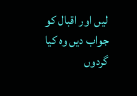لیں اور اقبال کو جواب دیں وہ کیا گردوں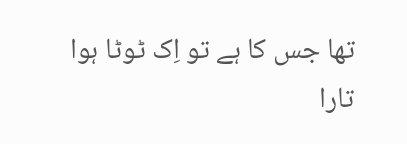تھا جس کا ہے تو اِک ٹوٹا ہوا تارا